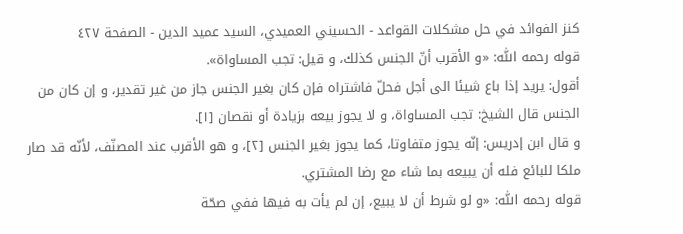كنز الفوائد في حل مشكلات القواعد - الحسيني العميدي، السيد عميد الدين - الصفحة ٤٢٧
قوله رحمه اللّٰه: «و الأقرب أنّ الجنس كذلك، و قيل: تجب المساواة».
أقول: يريد إذا باع شيئا الى أجل فحلّ فاشتراه فإن كان بغير الجنس جاز من غير تقدير، و إن كان من الجنس قال الشيخ: تجب المساواة، و لا يجوز بيعه بزيادة أو نقصان [١].
و قال ابن إدريس: إنّه يجوز متفاوتا، كما يجوز بغير الجنس [٢]، و هو الأقرب عند المصنّف، لأنّه قد صار ملكا للبائع فله أن يبيعه بما شاء مع رضا المشتري.
قوله رحمه اللّٰه: «و لو شرط أن لا يبيع، إن لم يأت به فيها ففي صحّة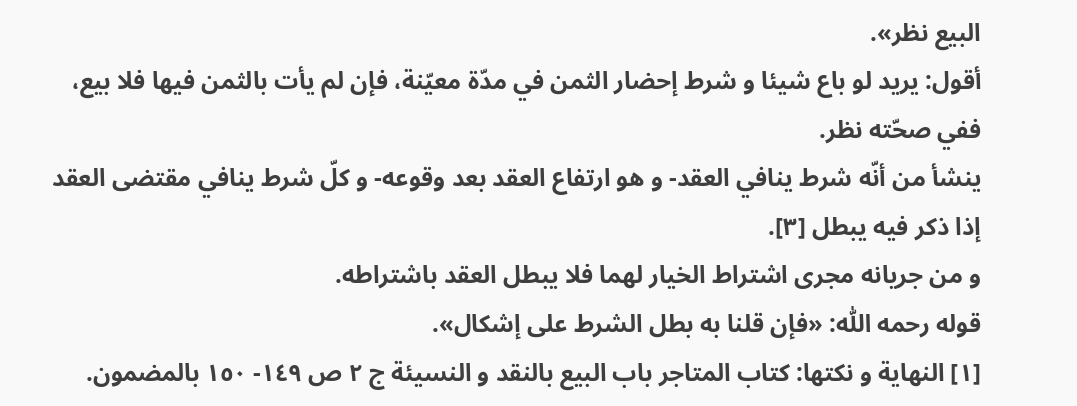البيع نظر».
أقول: يريد لو باع شيئا و شرط إحضار الثمن في مدّة معيّنة، فإن لم يأت بالثمن فيها فلا بيع، ففي صحّته نظر.
ينشأ من أنّه شرط ينافي العقد- و هو ارتفاع العقد بعد وقوعه- و كلّ شرط ينافي مقتضى العقد إذا ذكر فيه يبطل [٣].
و من جريانه مجرى اشتراط الخيار لهما فلا يبطل العقد باشتراطه.
قوله رحمه اللّٰه: «فإن قلنا به بطل الشرط على إشكال».
[١] النهاية و نكتها: كتاب المتاجر باب البيع بالنقد و النسيئة ج ٢ ص ١٤٩- ١٥٠ بالمضمون.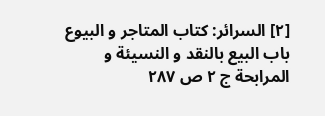[٢] السرائر: كتاب المتاجر و البيوع باب البيع بالنقد و النسيئة و المرابحة ج ٢ ص ٢٨٧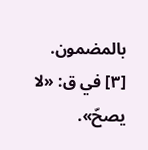بالمضمون.
[٣] في ق: «لا يصحّ».